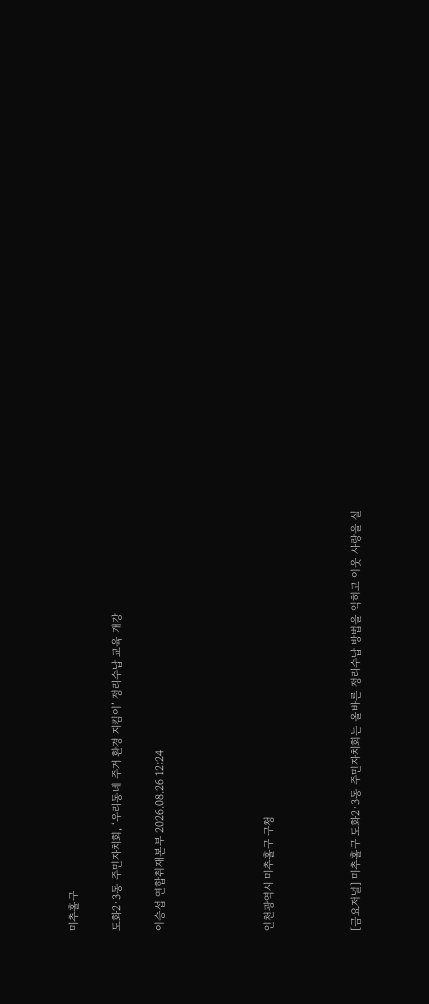미추홀구

도화2·3동 주민자치회, ‘우리동네 주거 환경 지킴이’ 정리수납 교육 개강

이승섭 연합취재본부 2026.08.26 12:24




인천광역시 미추홀구 구청



[금요저널] 미추홀구 도화2·3동 주민자치회는 올바른 정리수납 방법을 익히고 이웃 사랑을 실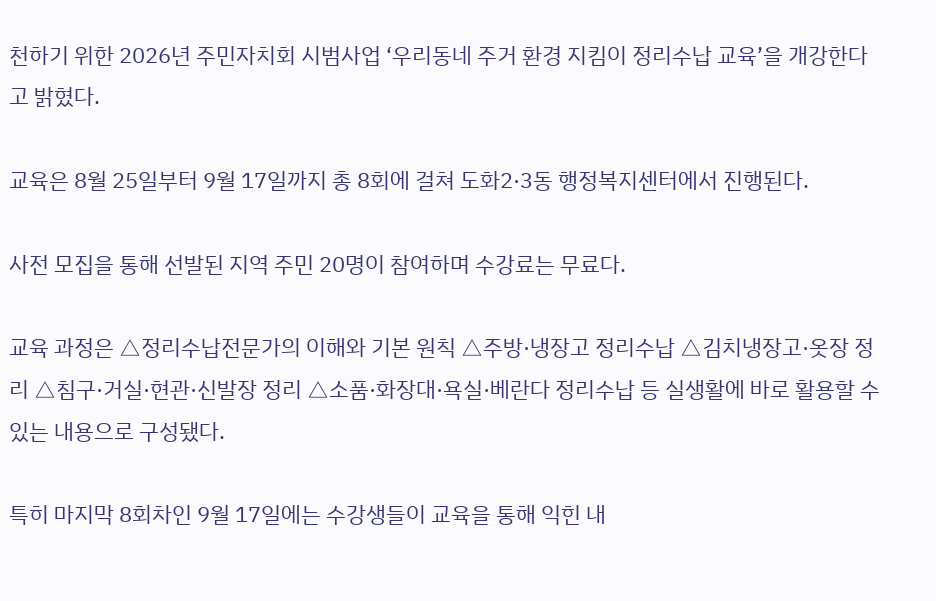천하기 위한 2026년 주민자치회 시범사업 ‘우리동네 주거 환경 지킴이 정리수납 교육’을 개강한다고 밝혔다.

교육은 8월 25일부터 9월 17일까지 총 8회에 걸쳐 도화2·3동 행정복지센터에서 진행된다.

사전 모집을 통해 선발된 지역 주민 20명이 참여하며 수강료는 무료다.

교육 과정은 △정리수납전문가의 이해와 기본 원칙 △주방·냉장고 정리수납 △김치냉장고·옷장 정리 △침구·거실·현관·신발장 정리 △소품·화장대·욕실·베란다 정리수납 등 실생활에 바로 활용할 수 있는 내용으로 구성됐다.

특히 마지막 8회차인 9월 17일에는 수강생들이 교육을 통해 익힌 내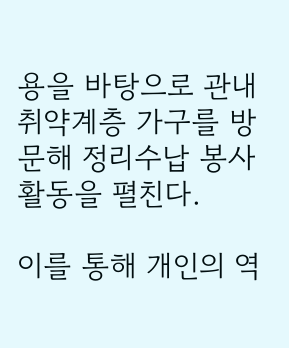용을 바탕으로 관내 취약계층 가구를 방문해 정리수납 봉사활동을 펼친다.

이를 통해 개인의 역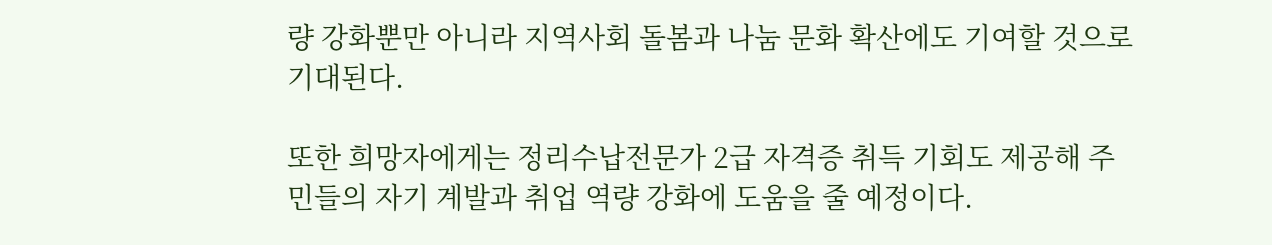량 강화뿐만 아니라 지역사회 돌봄과 나눔 문화 확산에도 기여할 것으로 기대된다.

또한 희망자에게는 정리수납전문가 2급 자격증 취득 기회도 제공해 주민들의 자기 계발과 취업 역량 강화에 도움을 줄 예정이다.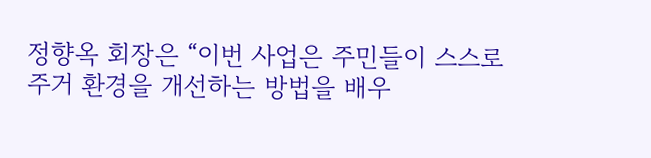정향옥 회장은 “이번 사업은 주민들이 스스로 주거 환경을 개선하는 방법을 배우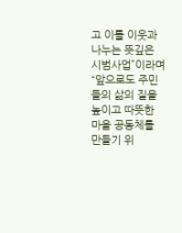고 이를 이웃과 나누는 뜻깊은 시범사업”이라며 “앞으로도 주민들의 삶의 질을 높이고 따뜻한 마을 공동체를 만들기 위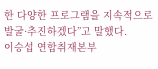한 다양한 프로그램을 지속적으로 발굴·추진하겠다”고 말했다.
이승섭 연합취재본부